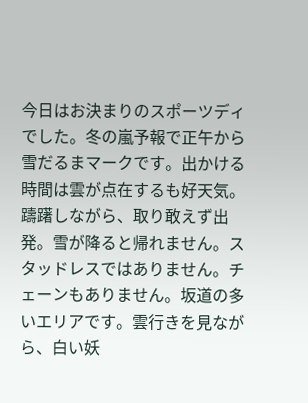今日はお決まりのスポーツディでした。冬の嵐予報で正午から雪だるまマークです。出かける時間は雲が点在するも好天気。躊躇しながら、取り敢えず出発。雪が降ると帰れません。スタッドレスではありません。チェーンもありません。坂道の多いエリアです。雲行きを見ながら、白い妖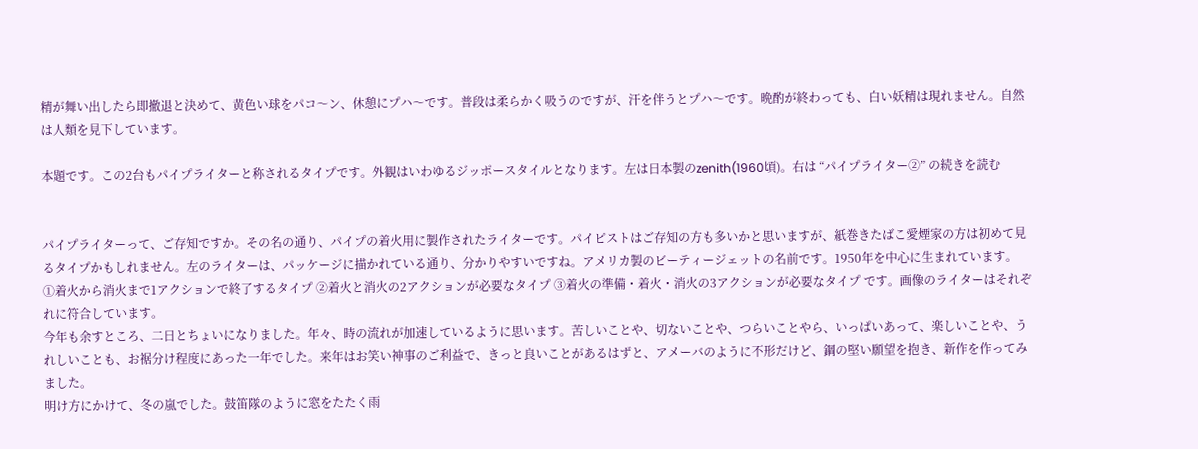精が舞い出したら即撤退と決めて、黄色い球をパコ〜ン、休憩にプハ〜です。普段は柔らかく吸うのですが、汗を伴うとプハ〜です。晩酌が終わっても、白い妖精は現れません。自然は人類を見下しています。

本題です。この2台もパイプライターと称されるタイプです。外観はいわゆるジッポースタイルとなります。左は日本製のzenith(1960頃)。右は “パイプライター②” の続きを読む


パイプライターって、ご存知ですか。その名の通り、パイプの着火用に製作されたライターです。パイピストはご存知の方も多いかと思いますが、紙巻きたばこ愛煙家の方は初めて見るタイプかもしれません。左のライターは、パッケージに描かれている通り、分かりやすいですね。アメリカ製のビーティージェットの名前です。1950年を中心に生まれています。
①着火から消火まで1アクションで終了するタイプ ②着火と消火の2アクションが必要なタイプ ③着火の準備・着火・消火の3アクションが必要なタイプ です。画像のライターはそれぞれに符合しています。
今年も余すところ、二日とちょいになりました。年々、時の流れが加速しているように思います。苦しいことや、切ないことや、つらいことやら、いっぱいあって、楽しいことや、うれしいことも、お裾分け程度にあった一年でした。来年はお笑い神事のご利益で、きっと良いことがあるはずと、アメーバのように不形だけど、鋼の堅い願望を抱き、新作を作ってみました。
明け方にかけて、冬の嵐でした。鼓笛隊のように窓をたたく雨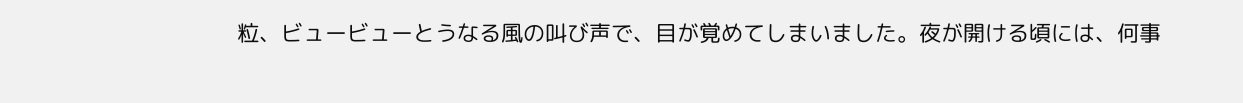粒、ビュービューとうなる風の叫び声で、目が覚めてしまいました。夜が開ける頃には、何事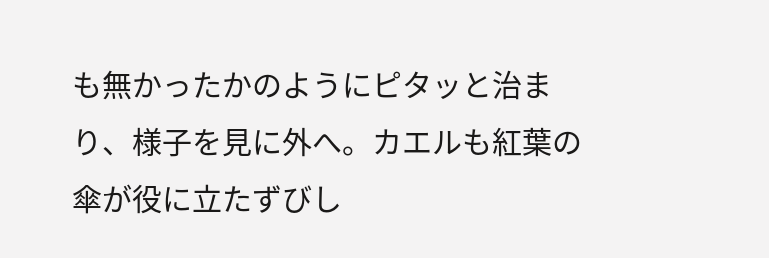も無かったかのようにピタッと治まり、様子を見に外へ。カエルも紅葉の傘が役に立たずびし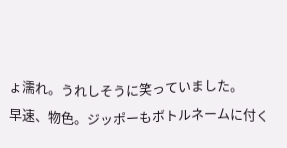ょ濡れ。うれしそうに笑っていました。
早速、物色。ジッポーもボトルネームに付く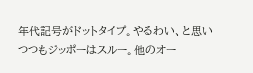年代記号がドットタイプ。やるわい、と思いつつもジッポーはスルー。他のオー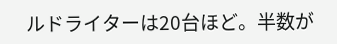ルドライターは20台ほど。半数が